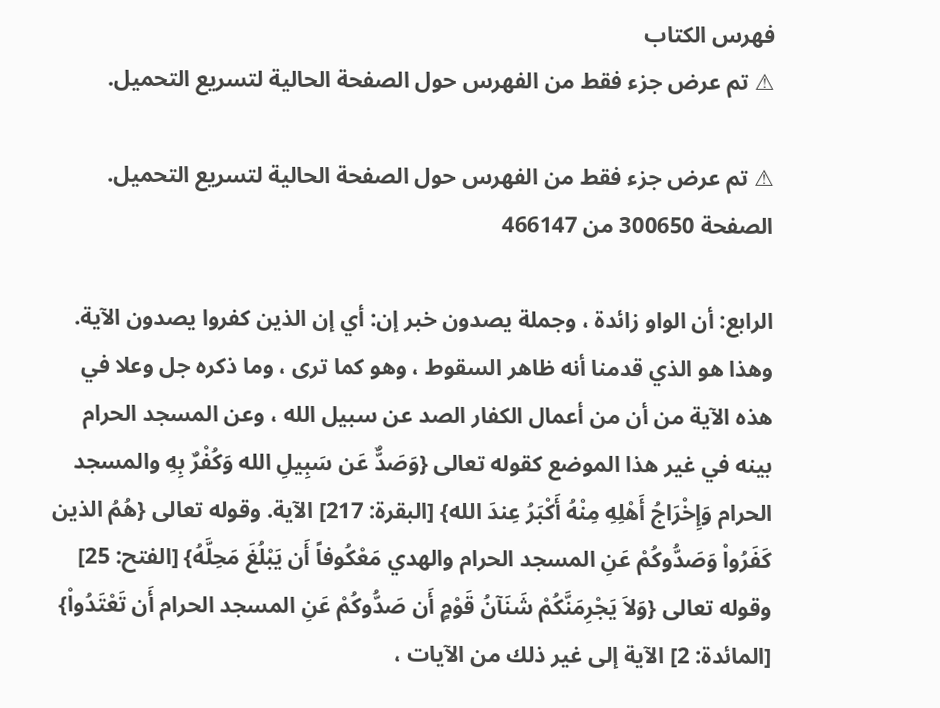فهرس الكتاب
⚠ تم عرض جزء فقط من الفهرس حول الصفحة الحالية لتسريع التحميل.

⚠ تم عرض جزء فقط من الفهرس حول الصفحة الحالية لتسريع التحميل.
الصفحة 300650 من 466147

الرابع: أن الواو زائدة ، وجملة يصدون خبر إن: أي إن الذين كفروا يصدون الآية. وهذا هو الذي قدمنا أنه ظاهر السقوط ، وهو كما ترى ، وما ذكره جل وعلا في هذه الآية من أن من أعمال الكفار الصد عن سبيل الله ، وعن المسجد الحرام بينه في غير هذا الموضع كقوله تعالى {وَصَدٌّ عَن سَبِيلِ الله وَكُفْرٌ بِهِ والمسجد الحرام وَإِخْرَاجُ أَهْلِهِ مِنْهُ أَكْبَرُ عِندَ الله} [البقرة: 217] الآية. وقوله تعالى {هُمُ الذين كَفَرُواْ وَصَدُّوكُمْ عَنِ المسجد الحرام والهدي مَعْكُوفاً أَن يَبْلُغَ مَحِلَّهُ} [الفتح: 25] وقوله تعالى {وَلاَ يَجْرِمَنَّكُمْ شَنَآنُ قَوْمٍ أَن صَدُّوكُمْ عَنِ المسجد الحرام أَن تَعْتَدُواْ} [المائدة: 2] الآية إلى غير ذلك من الآيات ،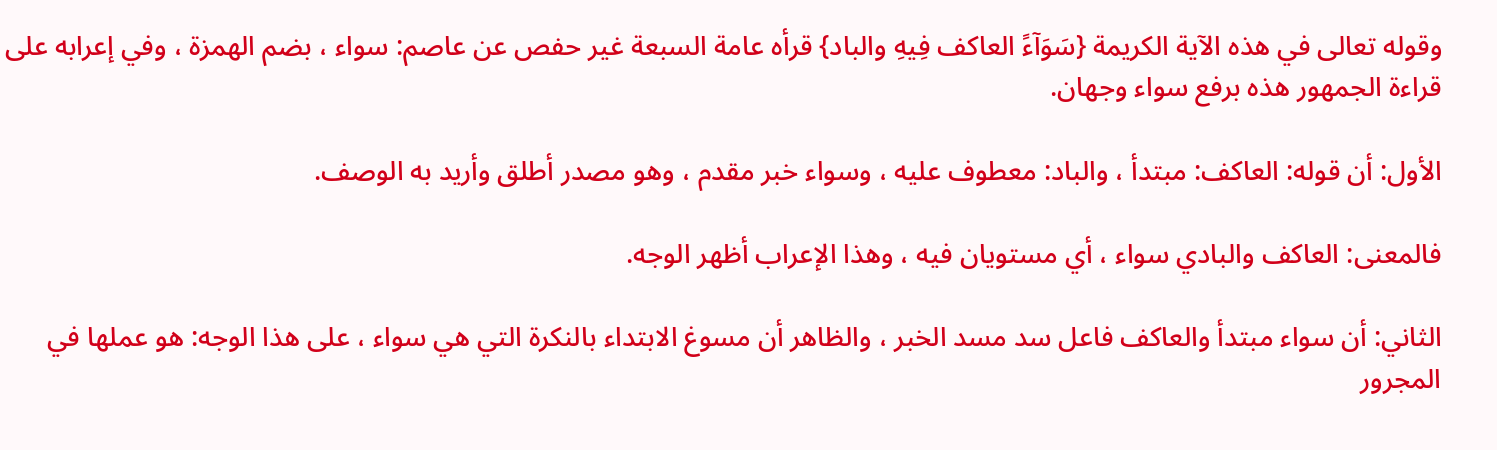وقوله تعالى في هذه الآية الكريمة {سَوَآءً العاكف فِيهِ والباد} قرأه عامة السبعة غير حفص عن عاصم: سواء ، بضم الهمزة ، وفي إعرابه على قراءة الجمهور هذه برفع سواء وجهان.

الأول: أن قوله: العاكف: مبتدأ ، والباد: معطوف عليه ، وسواء خبر مقدم ، وهو مصدر أطلق وأريد به الوصف.

فالمعنى: العاكف والبادي سواء ، أي مستويان فيه ، وهذا الإعراب أظهر الوجه.

الثاني: أن سواء مبتدأ والعاكف فاعل سد مسد الخبر ، والظاهر أن مسوغ الابتداء بالنكرة التي هي سواء ، على هذا الوجه: هو عملها في المجرور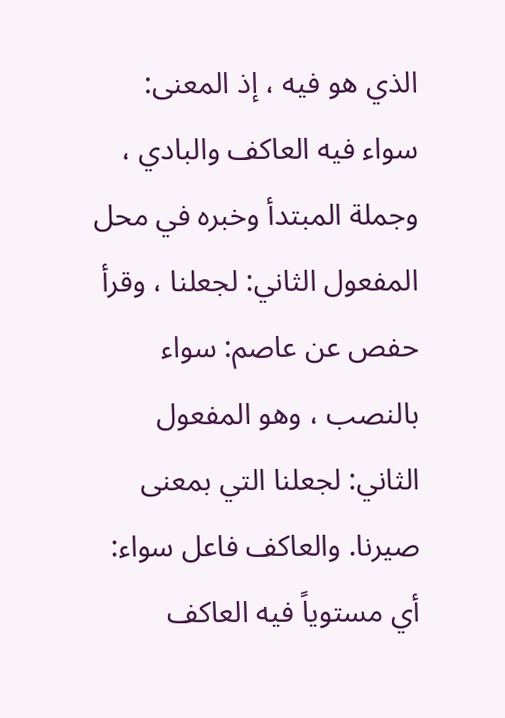الذي هو فيه ، إذ المعنى: سواء فيه العاكف والبادي ، وجملة المبتدأ وخبره في محل المفعول الثاني: لجعلنا ، وقرأ حفص عن عاصم: سواء بالنصب ، وهو المفعول الثاني: لجعلنا التي بمعنى صيرنا. والعاكف فاعل سواء: أي مستوياً فيه العاكف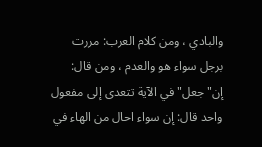والبادي ، ومن كلام العرب: مررت برجل سواء هو والعدم ، ومن قال: إن"جعل"في الآية تتعدى إلى مفعول واحد قال: إن سواء احال من الهاء في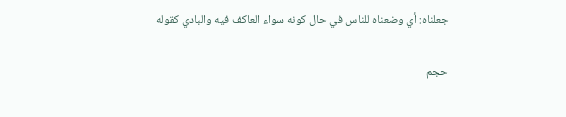جعلناه: أي وضعناه للناس في حال كونه سواء العاكف فيه والبادي كقوله

حجم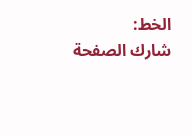الخط:
شارك الصفحة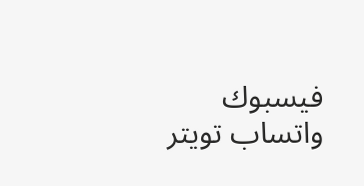فيسبوك واتساب تويتر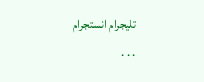تليجرام انستجرام
. . .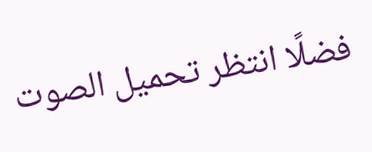فضلًا انتظر تحميل الصوت